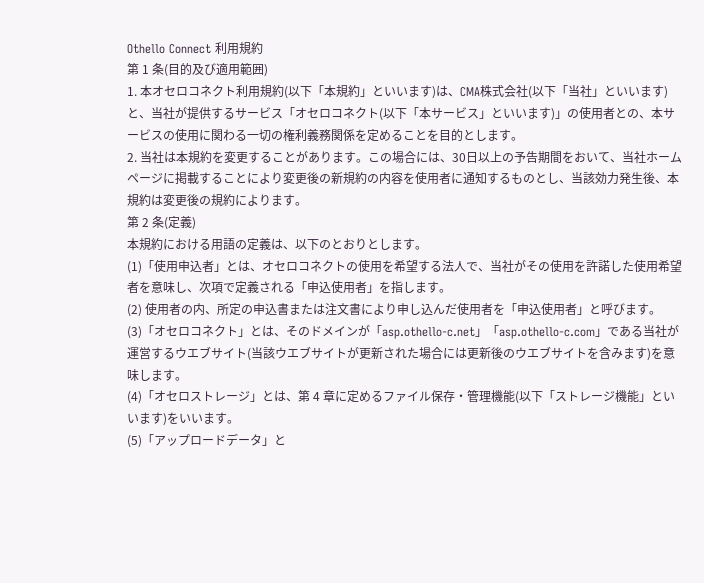Othello Connect 利用規約
第 1 条(目的及び適用範囲)
1. 本オセロコネクト利用規約(以下「本規約」といいます)は、CMA株式会社(以下「当社」といいます)と、当社が提供するサービス「オセロコネクト(以下「本サービス」といいます)」の使用者との、本サービスの使用に関わる一切の権利義務関係を定めることを目的とします。
2. 当社は本規約を変更することがあります。この場合には、30日以上の予告期間をおいて、当社ホームページに掲載することにより変更後の新規約の内容を使用者に通知するものとし、当該効力発生後、本規約は変更後の規約によります。
第 2 条(定義)
本規約における用語の定義は、以下のとおりとします。
(1)「使用申込者」とは、オセロコネクトの使用を希望する法人で、当社がその使用を許諾した使用希望者を意味し、次項で定義される「申込使用者」を指します。
(2) 使用者の内、所定の申込書または注文書により申し込んだ使用者を「申込使用者」と呼びます。
(3)「オセロコネクト」とは、そのドメインが「asp.othello-c.net」「asp.othello-c.com」である当社が運営するウエブサイト(当該ウエブサイトが更新された場合には更新後のウエブサイトを含みます)を意味します。
(4)「オセロストレージ」とは、第 4 章に定めるファイル保存・管理機能(以下「ストレージ機能」といいます)をいいます。
(5)「アップロードデータ」と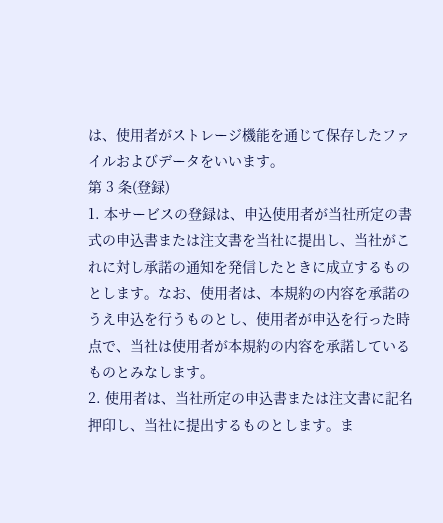は、使用者がストレージ機能を通じて保存したファイルおよびデータをいいます。
第 3 条(登録)
1. 本サービスの登録は、申込使用者が当社所定の書式の申込書または注文書を当社に提出し、当社がこれに対し承諾の通知を発信したときに成立するものとします。なお、使用者は、本規約の内容を承諾のうえ申込を行うものとし、使用者が申込を行った時点で、当社は使用者が本規約の内容を承諾しているものとみなします。
2. 使用者は、当社所定の申込書または注文書に記名押印し、当社に提出するものとします。ま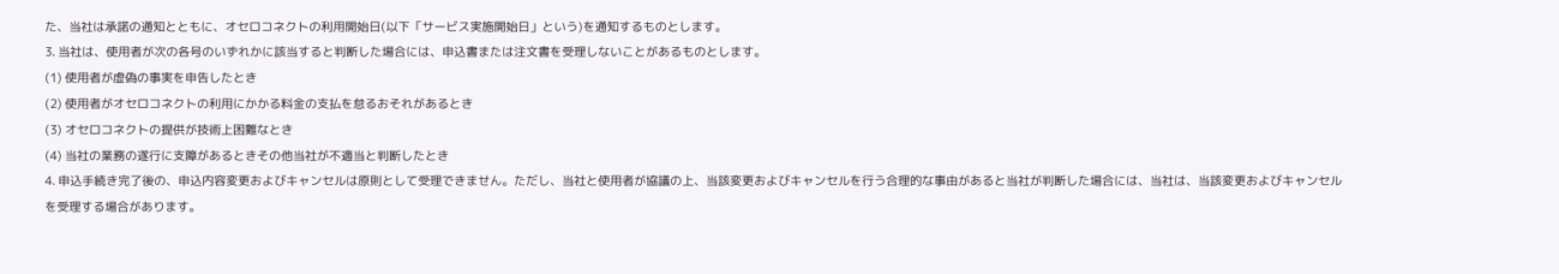た、当社は承諾の通知とともに、オセロコネクトの利用開始日(以下「サービス実施開始日」という)を通知するものとします。
3. 当社は、使用者が次の各号のいずれかに該当すると判断した場合には、申込書または注文書を受理しないことがあるものとします。
(1) 使用者が虚偽の事実を申告したとき
(2) 使用者がオセロコネクトの利用にかかる料金の支払を怠るおそれがあるとき
(3) オセロコネクトの提供が技術上困難なとき
(4) 当社の業務の遂行に支障があるときその他当社が不適当と判断したとき
4. 申込手続き完了後の、申込内容変更およびキャンセルは原則として受理できません。ただし、当社と使用者が協議の上、当該変更およびキャンセルを行う合理的な事由があると当社が判断した場合には、当社は、当該変更およびキャンセルを受理する場合があります。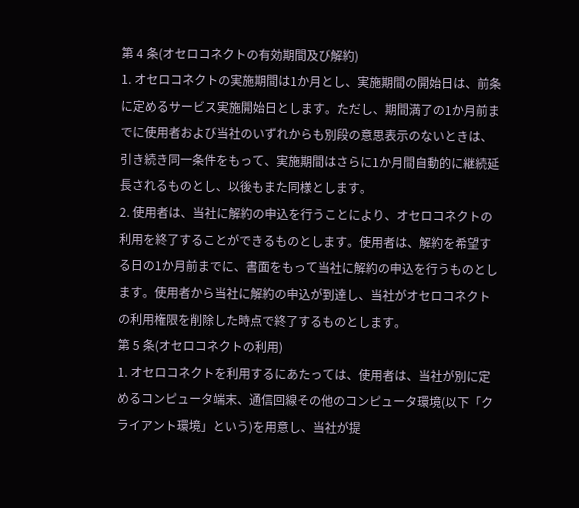第 4 条(オセロコネクトの有効期間及び解約)
1. オセロコネクトの実施期間は1か月とし、実施期間の開始日は、前条に定めるサービス実施開始日とします。ただし、期間満了の1か月前までに使用者および当社のいずれからも別段の意思表示のないときは、引き続き同一条件をもって、実施期間はさらに1か月間自動的に継続延長されるものとし、以後もまた同様とします。
2. 使用者は、当社に解約の申込を行うことにより、オセロコネクトの利用を終了することができるものとします。使用者は、解約を希望する日の1か月前までに、書面をもって当社に解約の申込を行うものとします。使用者から当社に解約の申込が到達し、当社がオセロコネクトの利用権限を削除した時点で終了するものとします。
第 5 条(オセロコネクトの利用)
1. オセロコネクトを利用するにあたっては、使用者は、当社が別に定めるコンピュータ端末、通信回線その他のコンピュータ環境(以下「クライアント環境」という)を用意し、当社が提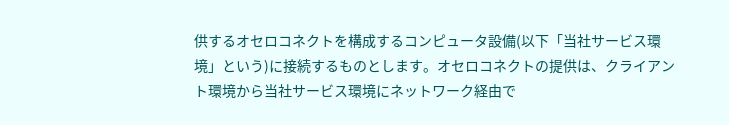供するオセロコネクトを構成するコンピュータ設備(以下「当社サービス環境」という)に接続するものとします。オセロコネクトの提供は、クライアント環境から当社サービス環境にネットワーク経由で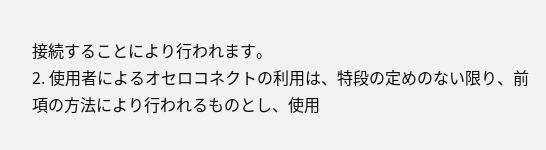接続することにより行われます。
2. 使用者によるオセロコネクトの利用は、特段の定めのない限り、前項の方法により行われるものとし、使用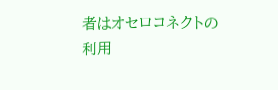者はオセロコネクトの利用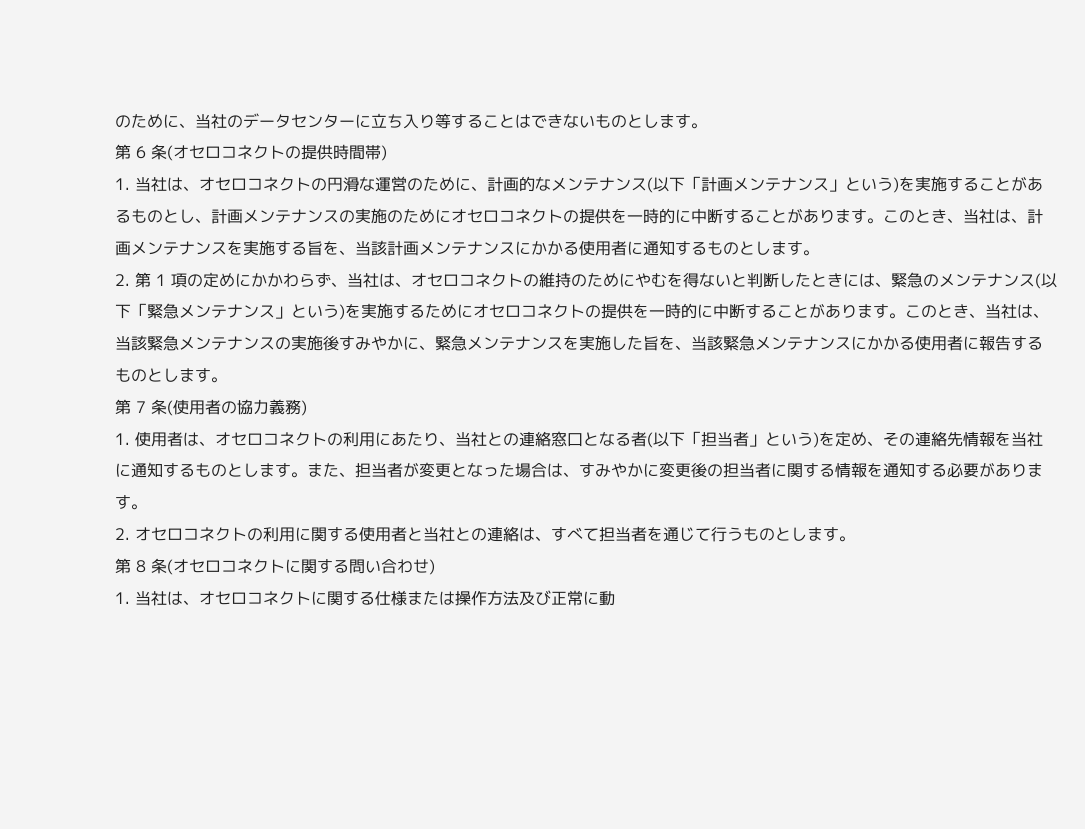のために、当社のデータセンターに立ち入り等することはできないものとします。
第 6 条(オセロコネクトの提供時間帯)
1. 当社は、オセロコネクトの円滑な運営のために、計画的なメンテナンス(以下「計画メンテナンス」という)を実施することがあるものとし、計画メンテナンスの実施のためにオセロコネクトの提供を一時的に中断することがあります。このとき、当社は、計画メンテナンスを実施する旨を、当該計画メンテナンスにかかる使用者に通知するものとします。
2. 第 1 項の定めにかかわらず、当社は、オセロコネクトの維持のためにやむを得ないと判断したときには、緊急のメンテナンス(以下「緊急メンテナンス」という)を実施するためにオセロコネクトの提供を一時的に中断することがあります。このとき、当社は、当該緊急メンテナンスの実施後すみやかに、緊急メンテナンスを実施した旨を、当該緊急メンテナンスにかかる使用者に報告するものとします。
第 7 条(使用者の協力義務)
1. 使用者は、オセロコネクトの利用にあたり、当社との連絡窓口となる者(以下「担当者」という)を定め、その連絡先情報を当社に通知するものとします。また、担当者が変更となった場合は、すみやかに変更後の担当者に関する情報を通知する必要があります。
2. オセロコネクトの利用に関する使用者と当社との連絡は、すべて担当者を通じて行うものとします。
第 8 条(オセロコネクトに関する問い合わせ)
1. 当社は、オセロコネクトに関する仕様または操作方法及び正常に動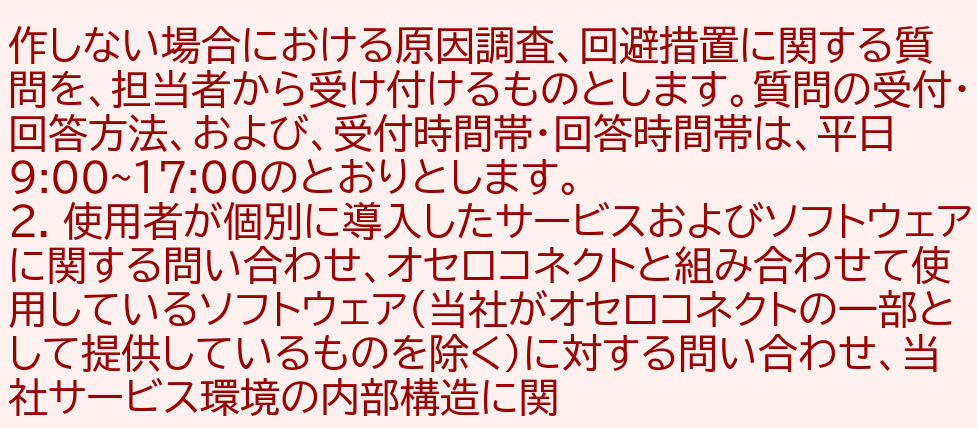作しない場合における原因調査、回避措置に関する質問を、担当者から受け付けるものとします。質問の受付・回答方法、および、受付時間帯・回答時間帯は、平日9:00~17:00のとおりとします。
2. 使用者が個別に導入したサービスおよびソフトウェアに関する問い合わせ、オセロコネクトと組み合わせて使用しているソフトウェア(当社がオセロコネクトの一部として提供しているものを除く)に対する問い合わせ、当社サービス環境の内部構造に関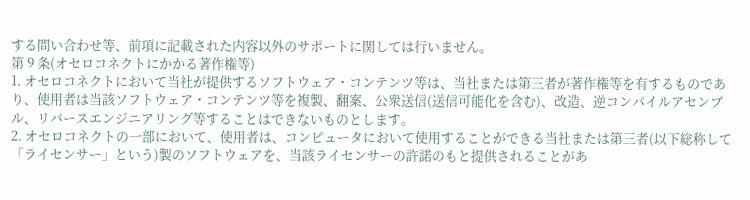する問い合わせ等、前項に記載された内容以外のサポートに関しては行いません。
第 9 条(オセロコネクトにかかる著作権等)
1. オセロコネクトにおいて当社が提供するソフトウェア・コンテンツ等は、当社または第三者が著作権等を有するものであり、使用者は当該ソフトウェア・コンテンツ等を複製、翻案、公衆送信(送信可能化を含む)、改造、逆コンパイルアセンブル、リバースエンジニアリング等することはできないものとします。
2. オセロコネクトの一部において、使用者は、コンピュータにおいて使用することができる当社または第三者(以下総称して「ライセンサー」という)製のソフトウェアを、当該ライセンサーの許諾のもと提供されることがあ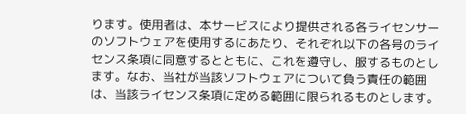ります。使用者は、本サービスにより提供される各ライセンサーのソフトウェアを使用するにあたり、それぞれ以下の各号のライセンス条項に同意するとともに、これを遵守し、服するものとします。なお、当社が当該ソフトウェアについて負う責任の範囲は、当該ライセンス条項に定める範囲に限られるものとします。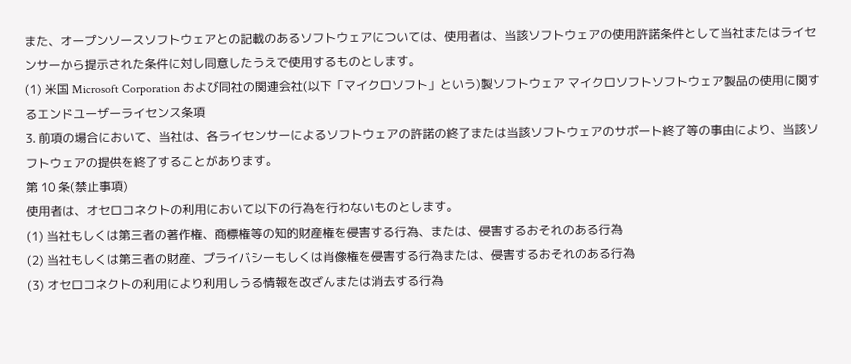また、オープンソースソフトウェアとの記載のあるソフトウェアについては、使用者は、当該ソフトウェアの使用許諾条件として当社またはライセンサーから提示された条件に対し同意したうえで使用するものとします。
(1) 米国 Microsoft Corporation および同社の関連会社(以下「マイクロソフト」という)製ソフトウェア マイクロソフトソフトウェア製品の使用に関するエンドユーザーライセンス条項
3. 前項の場合において、当社は、各ライセンサーによるソフトウェアの許諾の終了または当該ソフトウェアのサポート終了等の事由により、当該ソフトウェアの提供を終了することがあります。
第 10 条(禁止事項)
使用者は、オセロコネクトの利用において以下の行為を行わないものとします。
(1) 当社もしくは第三者の著作権、商標権等の知的財産権を侵害する行為、または、侵害するおそれのある行為
(2) 当社もしくは第三者の財産、プライバシーもしくは肖像権を侵害する行為または、侵害するおそれのある行為
(3) オセロコネクトの利用により利用しうる情報を改ざんまたは消去する行為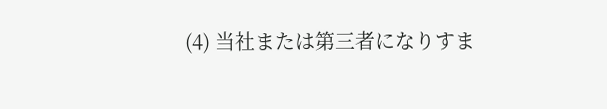(4) 当社または第三者になりすま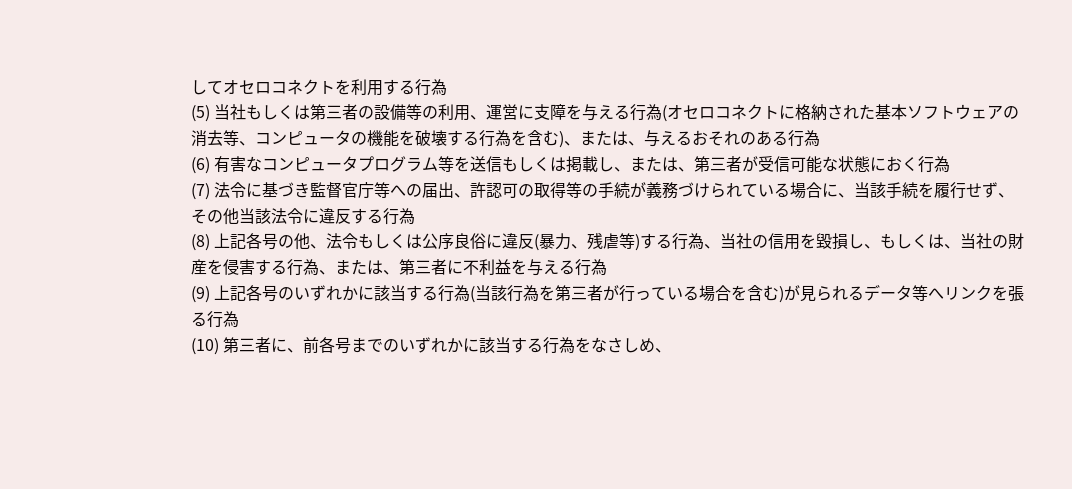してオセロコネクトを利用する行為
(5) 当社もしくは第三者の設備等の利用、運営に支障を与える行為(オセロコネクトに格納された基本ソフトウェアの消去等、コンピュータの機能を破壊する行為を含む)、または、与えるおそれのある行為
(6) 有害なコンピュータプログラム等を送信もしくは掲載し、または、第三者が受信可能な状態におく行為
(7) 法令に基づき監督官庁等への届出、許認可の取得等の手続が義務づけられている場合に、当該手続を履行せず、その他当該法令に違反する行為
(8) 上記各号の他、法令もしくは公序良俗に違反(暴力、残虐等)する行為、当社の信用を毀損し、もしくは、当社の財産を侵害する行為、または、第三者に不利益を与える行為
(9) 上記各号のいずれかに該当する行為(当該行為を第三者が行っている場合を含む)が見られるデータ等へリンクを張る行為
(10) 第三者に、前各号までのいずれかに該当する行為をなさしめ、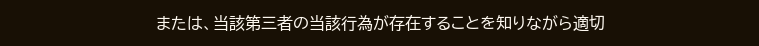または、当該第三者の当該行為が存在することを知りながら適切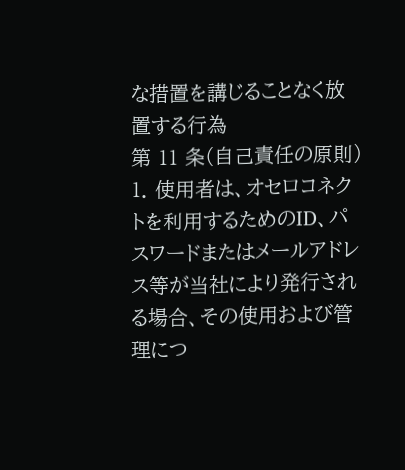な措置を講じることなく放置する行為
第 11 条(自己責任の原則)
1. 使用者は、オセロコネクトを利用するためのID、パスワードまたはメールアドレス等が当社により発行される場合、その使用および管理につ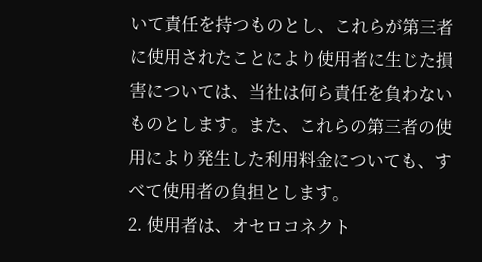いて責任を持つものとし、これらが第三者に使用されたことにより使用者に生じた損害については、当社は何ら責任を負わないものとします。また、これらの第三者の使用により発生した利用料金についても、すべて使用者の負担とします。
2. 使用者は、オセロコネクト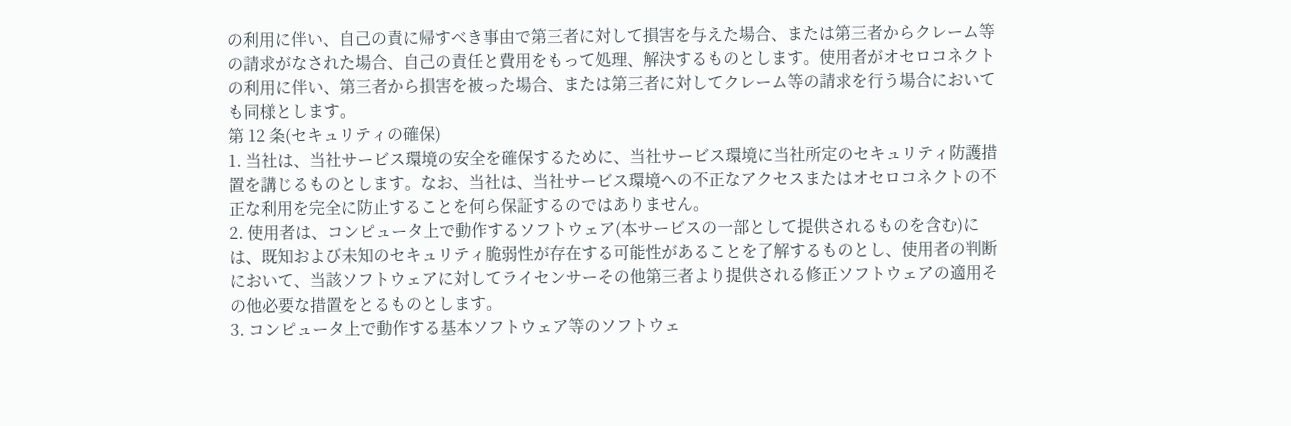の利用に伴い、自己の責に帰すべき事由で第三者に対して損害を与えた場合、または第三者からクレーム等の請求がなされた場合、自己の責任と費用をもって処理、解決するものとします。使用者がオセロコネクトの利用に伴い、第三者から損害を被った場合、または第三者に対してクレーム等の請求を行う場合においても同様とします。
第 12 条(セキュリティの確保)
1. 当社は、当社サービス環境の安全を確保するために、当社サービス環境に当社所定のセキュリティ防護措置を講じるものとします。なお、当社は、当社サービス環境への不正なアクセスまたはオセロコネクトの不正な利用を完全に防止することを何ら保証するのではありません。
2. 使用者は、コンピュータ上で動作するソフトウェア(本サービスの一部として提供されるものを含む)には、既知および未知のセキュリティ脆弱性が存在する可能性があることを了解するものとし、使用者の判断において、当該ソフトウェアに対してライセンサーその他第三者より提供される修正ソフトウェアの適用その他必要な措置をとるものとします。
3. コンピュータ上で動作する基本ソフトウェア等のソフトウェ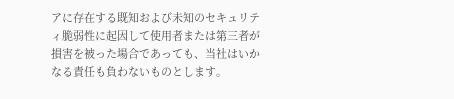アに存在する既知および未知のセキュリティ脆弱性に起因して使用者または第三者が損害を被った場合であっても、当社はいかなる責任も負わないものとします。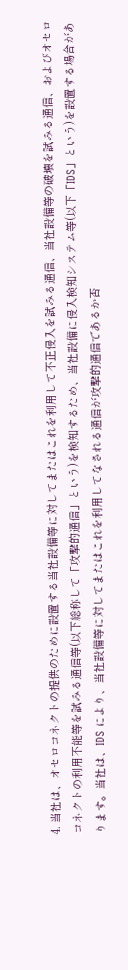4. 当社は、オセロコネクトの提供のために設置する当社設備等に対してまたはこれを利用して不正侵入を試みる通信、当社設備等の破壊を試みる通信、およびオセロコネクトの利用不能等を試みる通信等(以下総称して「攻撃的通信」という)を検知するため、当社設備に侵入検知システム等(以下「IDS」という)を設置する場合があります。当社は、IDS により、当社設備等に対してまたはこれを利用してなされる通信が攻撃的通信であるか否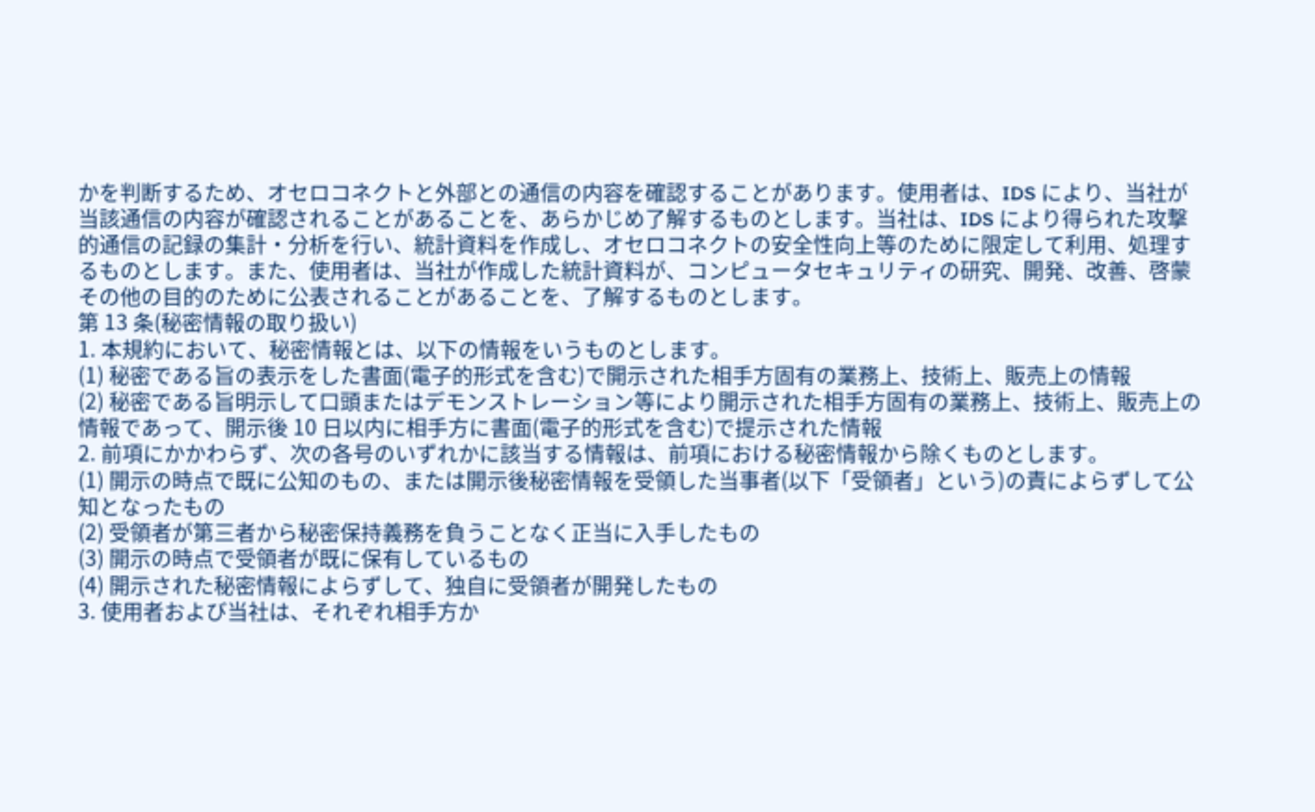かを判断するため、オセロコネクトと外部との通信の内容を確認することがあります。使用者は、IDS により、当社が当該通信の内容が確認されることがあることを、あらかじめ了解するものとします。当社は、IDS により得られた攻撃的通信の記録の集計・分析を行い、統計資料を作成し、オセロコネクトの安全性向上等のために限定して利用、処理するものとします。また、使用者は、当社が作成した統計資料が、コンピュータセキュリティの研究、開発、改善、啓蒙その他の目的のために公表されることがあることを、了解するものとします。
第 13 条(秘密情報の取り扱い)
1. 本規約において、秘密情報とは、以下の情報をいうものとします。
(1) 秘密である旨の表示をした書面(電子的形式を含む)で開示された相手方固有の業務上、技術上、販売上の情報
(2) 秘密である旨明示して口頭またはデモンストレーション等により開示された相手方固有の業務上、技術上、販売上の情報であって、開示後 10 日以内に相手方に書面(電子的形式を含む)で提示された情報
2. 前項にかかわらず、次の各号のいずれかに該当する情報は、前項における秘密情報から除くものとします。
(1) 開示の時点で既に公知のもの、または開示後秘密情報を受領した当事者(以下「受領者」という)の責によらずして公知となったもの
(2) 受領者が第三者から秘密保持義務を負うことなく正当に入手したもの
(3) 開示の時点で受領者が既に保有しているもの
(4) 開示された秘密情報によらずして、独自に受領者が開発したもの
3. 使用者および当社は、それぞれ相手方か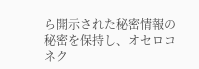ら開示された秘密情報の秘密を保持し、オセロコネク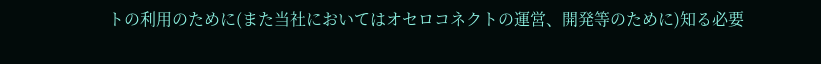トの利用のために(また当社においてはオセロコネクトの運営、開発等のために)知る必要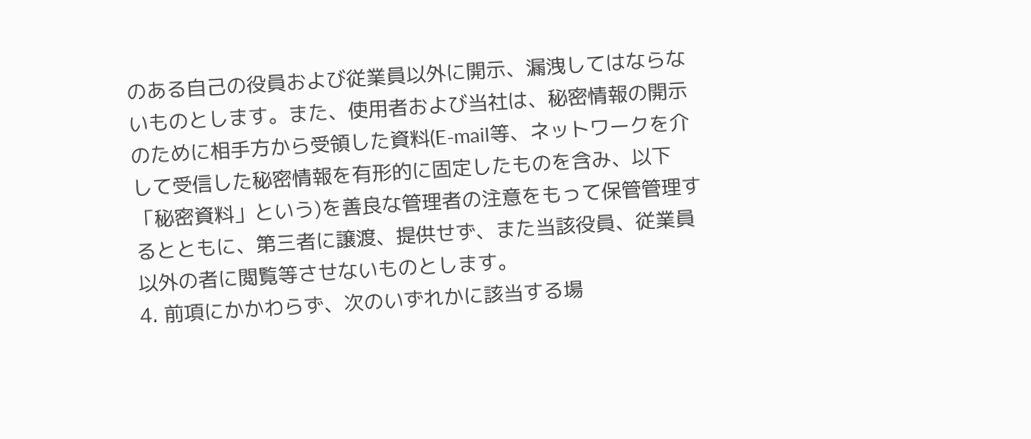のある自己の役員および従業員以外に開示、漏洩してはならないものとします。また、使用者および当社は、秘密情報の開示のために相手方から受領した資料(E-mail等、ネットワークを介して受信した秘密情報を有形的に固定したものを含み、以下「秘密資料」という)を善良な管理者の注意をもって保管管理するとともに、第三者に譲渡、提供せず、また当該役員、従業員以外の者に閲覧等させないものとします。
4. 前項にかかわらず、次のいずれかに該当する場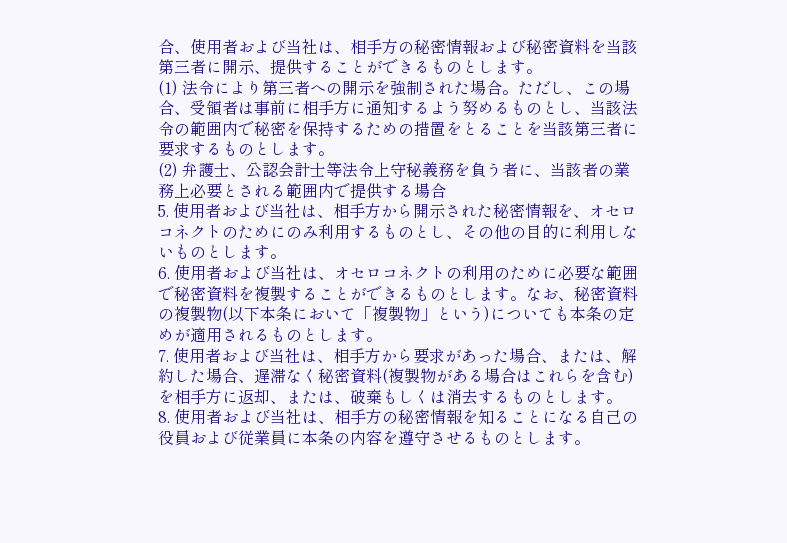合、使用者および当社は、相手方の秘密情報および秘密資料を当該第三者に開示、提供することができるものとします。
(1) 法令により第三者への開示を強制された場合。ただし、この場合、受領者は事前に相手方に通知するよう努めるものとし、当該法令の範囲内で秘密を保持するための措置をとることを当該第三者に要求するものとします。
(2) 弁護士、公認会計士等法令上守秘義務を負う者に、当該者の業務上必要とされる範囲内で提供する場合
5. 使用者および当社は、相手方から開示された秘密情報を、オセロコネクトのためにのみ利用するものとし、その他の目的に利用しないものとします。
6. 使用者および当社は、オセロコネクトの利用のために必要な範囲で秘密資料を複製することができるものとします。なお、秘密資料の複製物(以下本条において「複製物」という)についても本条の定めが適用されるものとします。
7. 使用者および当社は、相手方から要求があった場合、または、解約した場合、遅滞なく秘密資料(複製物がある場合はこれらを含む)を相手方に返却、または、破棄もしくは消去するものとします。
8. 使用者および当社は、相手方の秘密情報を知ることになる自己の役員および従業員に本条の内容を遵守させるものとします。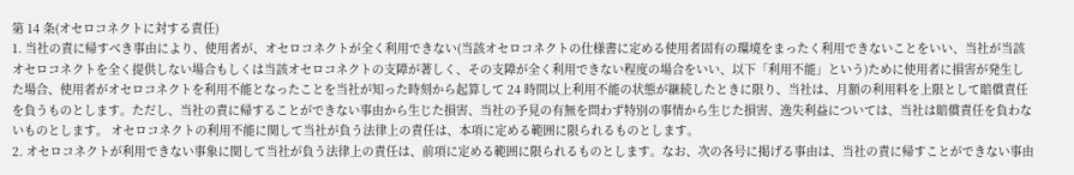第 14 条(オセロコネクトに対する責任)
1. 当社の責に帰すべき事由により、使用者が、オセロコネクトが全く利用できない(当該オセロコネクトの仕様書に定める使用者固有の環境をまったく利用できないことをいい、当社が当該オセロコネクトを全く提供しない場合もしくは当該オセロコネクトの支障が著しく、その支障が全く利用できない程度の場合をいい、以下「利用不能」という)ために使用者に損害が発生した場合、使用者がオセロコネクトを利用不能となったことを当社が知った時刻から起算して 24 時間以上利用不能の状態が継続したときに限り、当社は、月額の利用料を上限として賠償責任を負うものとします。ただし、当社の責に帰することができない事由から生じた損害、当社の予見の有無を問わず特別の事情から生じた損害、逸失利益については、当社は賠償責任を負わないものとします。 オセロコネクトの利用不能に関して当社が負う法律上の責任は、本項に定める範囲に限られるものとします。
2. オセロコネクトが利用できない事象に関して当社が負う法律上の責任は、前項に定める範囲に限られるものとします。なお、次の各号に掲げる事由は、当社の責に帰すことができない事由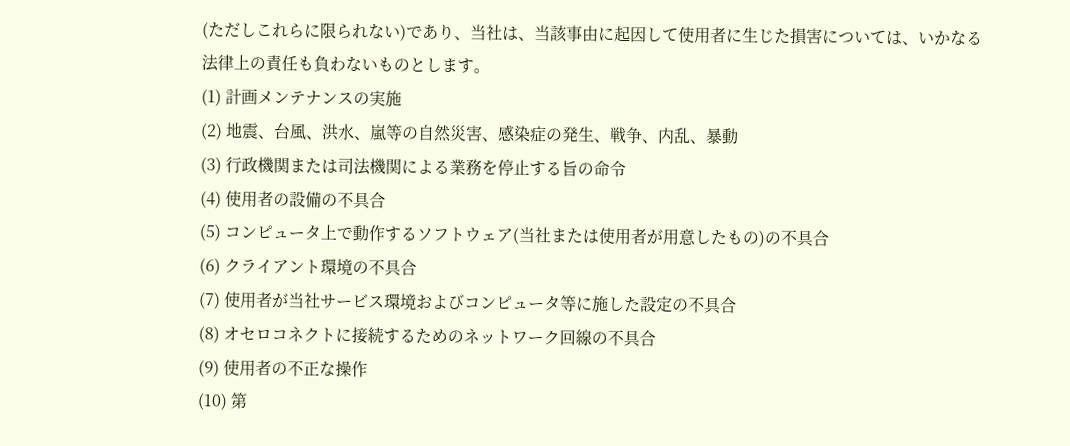(ただしこれらに限られない)であり、当社は、当該事由に起因して使用者に生じた損害については、いかなる法律上の責任も負わないものとします。
(1) 計画メンテナンスの実施
(2) 地震、台風、洪水、嵐等の自然災害、感染症の発生、戦争、内乱、暴動
(3) 行政機関または司法機関による業務を停止する旨の命令
(4) 使用者の設備の不具合
(5) コンピュータ上で動作するソフトウェア(当社または使用者が用意したもの)の不具合
(6) クライアント環境の不具合
(7) 使用者が当社サービス環境およびコンピュータ等に施した設定の不具合
(8) オセロコネクトに接続するためのネットワーク回線の不具合
(9) 使用者の不正な操作
(10) 第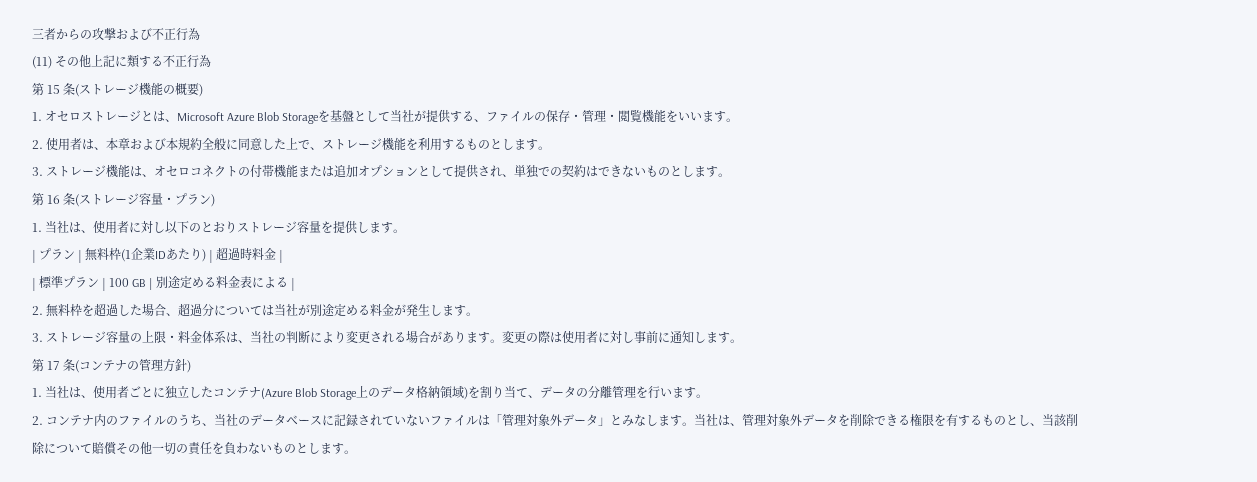三者からの攻撃および不正行為
(11) その他上記に類する不正行為
第 15 条(ストレージ機能の概要)
1. オセロストレージとは、Microsoft Azure Blob Storageを基盤として当社が提供する、ファイルの保存・管理・閲覧機能をいいます。
2. 使用者は、本章および本規約全般に同意した上で、ストレージ機能を利用するものとします。
3. ストレージ機能は、オセロコネクトの付帯機能または追加オプションとして提供され、単独での契約はできないものとします。
第 16 条(ストレージ容量・プラン)
1. 当社は、使用者に対し以下のとおりストレージ容量を提供します。
| プラン | 無料枠(1企業IDあたり) | 超過時料金 |
| 標準プラン | 100 GB | 別途定める料金表による |
2. 無料枠を超過した場合、超過分については当社が別途定める料金が発生します。
3. ストレージ容量の上限・料金体系は、当社の判断により変更される場合があります。変更の際は使用者に対し事前に通知します。
第 17 条(コンテナの管理方針)
1. 当社は、使用者ごとに独立したコンテナ(Azure Blob Storage上のデータ格納領域)を割り当て、データの分離管理を行います。
2. コンテナ内のファイルのうち、当社のデータベースに記録されていないファイルは「管理対象外データ」とみなします。当社は、管理対象外データを削除できる権限を有するものとし、当該削除について賠償その他一切の責任を負わないものとします。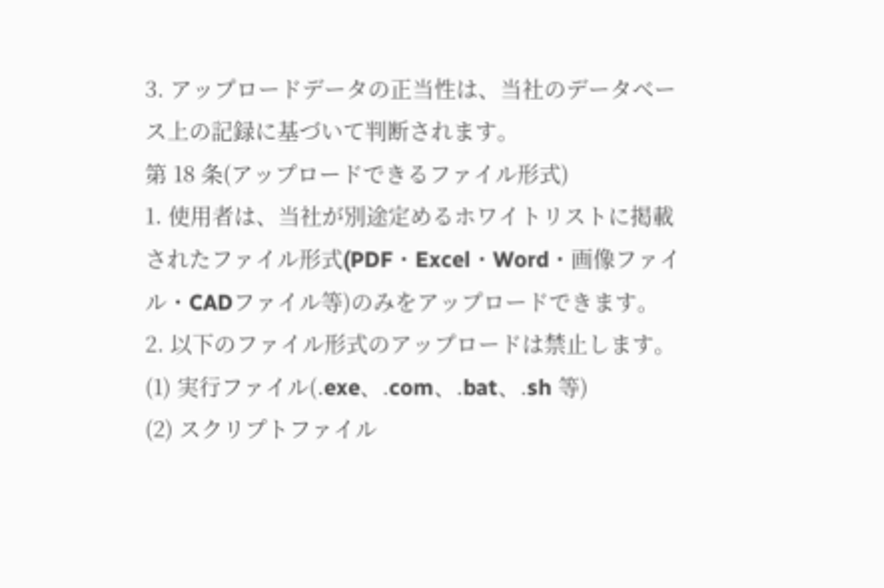3. アップロードデータの正当性は、当社のデータベース上の記録に基づいて判断されます。
第 18 条(アップロードできるファイル形式)
1. 使用者は、当社が別途定めるホワイトリストに掲載されたファイル形式(PDF・Excel・Word・画像ファイル・CADファイル等)のみをアップロードできます。
2. 以下のファイル形式のアップロードは禁止します。
(1) 実行ファイル(.exe、.com、.bat、.sh 等)
(2) スクリプトファイル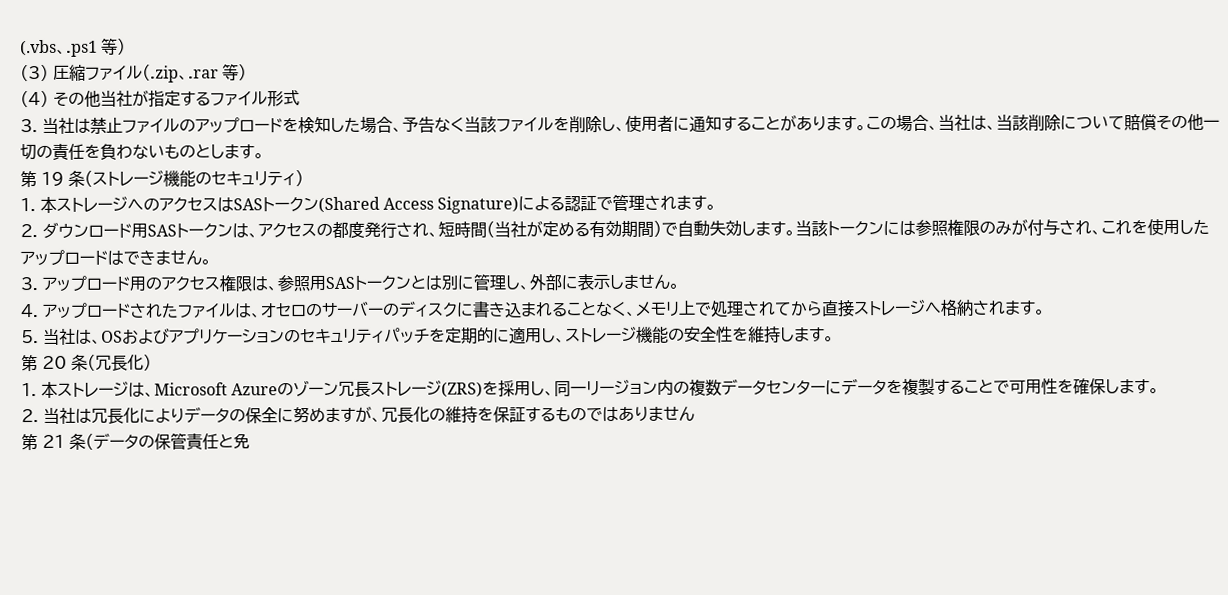(.vbs、.ps1 等)
(3) 圧縮ファイル(.zip、.rar 等)
(4) その他当社が指定するファイル形式
3. 当社は禁止ファイルのアップロードを検知した場合、予告なく当該ファイルを削除し、使用者に通知することがあります。この場合、当社は、当該削除について賠償その他一切の責任を負わないものとします。
第 19 条(ストレージ機能のセキュリティ)
1. 本ストレージへのアクセスはSASトークン(Shared Access Signature)による認証で管理されます。
2. ダウンロード用SASトークンは、アクセスの都度発行され、短時間(当社が定める有効期間)で自動失効します。当該トークンには参照権限のみが付与され、これを使用したアップロードはできません。
3. アップロード用のアクセス権限は、参照用SASトークンとは別に管理し、外部に表示しません。
4. アップロードされたファイルは、オセロのサーバーのディスクに書き込まれることなく、メモリ上で処理されてから直接ストレージへ格納されます。
5. 当社は、OSおよびアプリケーションのセキュリティパッチを定期的に適用し、ストレージ機能の安全性を維持します。
第 20 条(冗長化)
1. 本ストレージは、Microsoft Azureのゾーン冗長ストレージ(ZRS)を採用し、同一リージョン内の複数データセンターにデータを複製することで可用性を確保します。
2. 当社は冗長化によりデータの保全に努めますが、冗長化の維持を保証するものではありません
第 21 条(データの保管責任と免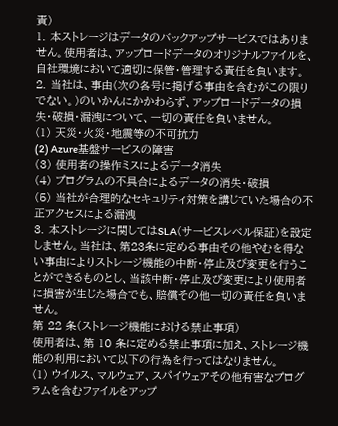責)
1. 本ストレージはデータのバックアップサービスではありません。使用者は、アップロードデータのオリジナルファイルを、自社環境において適切に保管・管理する責任を負います。
2. 当社は、事由(次の各号に掲げる事由を含むがこの限りでない。)のいかんにかかわらず、アップロードデータの損失・破損・漏洩について、一切の責任を負いません。
(1) 天災・火災・地震等の不可抗力
(2) Azure基盤サービスの障害
(3) 使用者の操作ミスによるデータ消失
(4) プログラムの不具合によるデータの消失・破損
(5) 当社が合理的なセキュリティ対策を講じていた場合の不正アクセスによる漏洩
3. 本ストレージに関してはSLA(サービスレベル保証)を設定しません。当社は、第23条に定める事由その他やむを得ない事由によりストレージ機能の中断・停止及び変更を行うことができるものとし、当該中断・停止及び変更により使用者に損害が生じた場合でも、賠償その他一切の責任を負いません。
第 22 条(ストレージ機能における禁止事項)
使用者は、第 10 条に定める禁止事項に加え、ストレージ機能の利用において以下の行為を行ってはなりません。
(1) ウイルス、マルウェア、スパイウェアその他有害なプログラムを含むファイルをアップ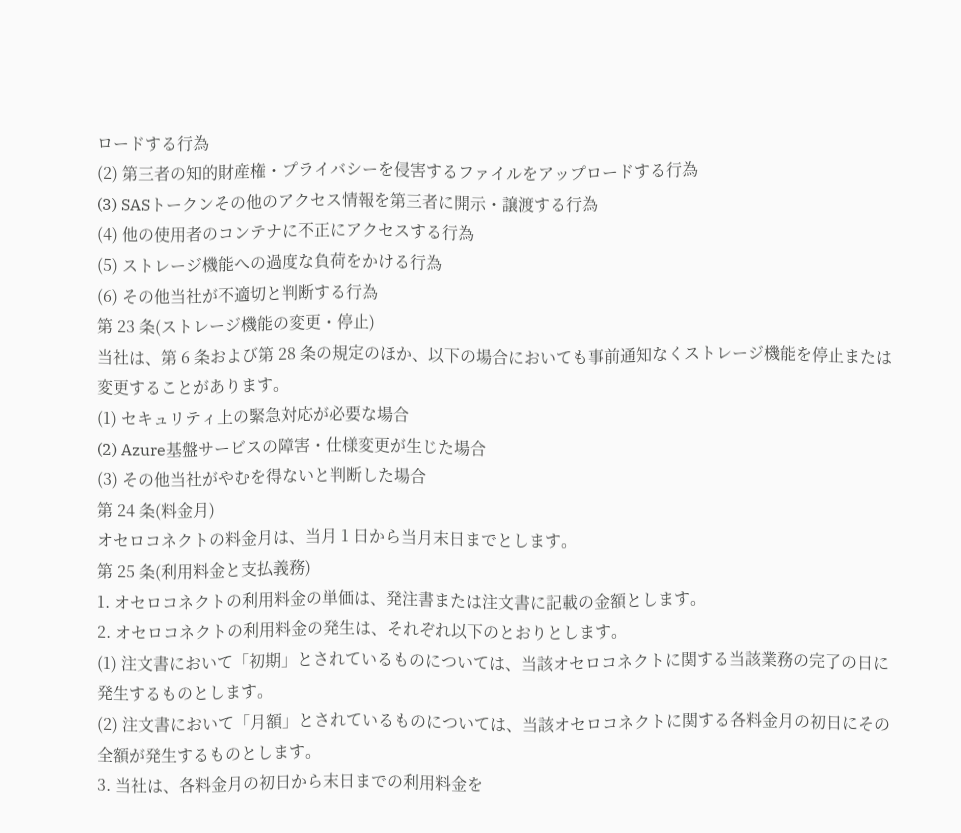ロードする行為
(2) 第三者の知的財産権・プライバシーを侵害するファイルをアップロードする行為
(3) SASトークンその他のアクセス情報を第三者に開示・譲渡する行為
(4) 他の使用者のコンテナに不正にアクセスする行為
(5) ストレージ機能への過度な負荷をかける行為
(6) その他当社が不適切と判断する行為
第 23 条(ストレージ機能の変更・停止)
当社は、第 6 条および第 28 条の規定のほか、以下の場合においても事前通知なくストレージ機能を停止または変更することがあります。
(1) セキュリティ上の緊急対応が必要な場合
(2) Azure基盤サービスの障害・仕様変更が生じた場合
(3) その他当社がやむを得ないと判断した場合
第 24 条(料金月)
オセロコネクトの料金月は、当月 1 日から当月末日までとします。
第 25 条(利用料金と支払義務)
1. オセロコネクトの利用料金の単価は、発注書または注文書に記載の金額とします。
2. オセロコネクトの利用料金の発生は、それぞれ以下のとおりとします。
(1) 注文書において「初期」とされているものについては、当該オセロコネクトに関する当該業務の完了の日に発生するものとします。
(2) 注文書において「月額」とされているものについては、当該オセロコネクトに関する各料金月の初日にその全額が発生するものとします。
3. 当社は、各料金月の初日から末日までの利用料金を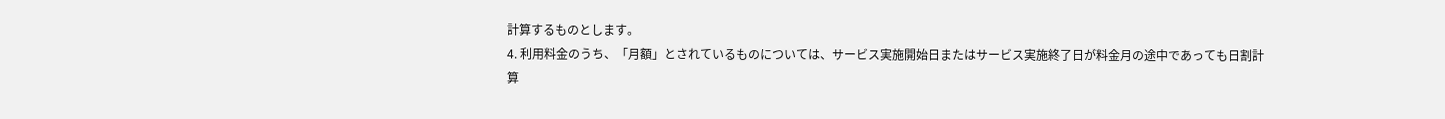計算するものとします。
4. 利用料金のうち、「月額」とされているものについては、サービス実施開始日またはサービス実施終了日が料金月の途中であっても日割計算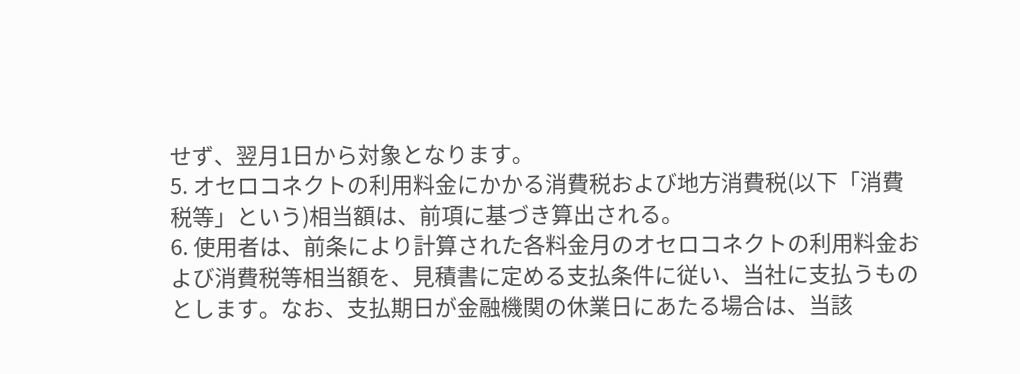せず、翌月1日から対象となります。
5. オセロコネクトの利用料金にかかる消費税および地方消費税(以下「消費税等」という)相当額は、前項に基づき算出される。
6. 使用者は、前条により計算された各料金月のオセロコネクトの利用料金および消費税等相当額を、見積書に定める支払条件に従い、当社に支払うものとします。なお、支払期日が金融機関の休業日にあたる場合は、当該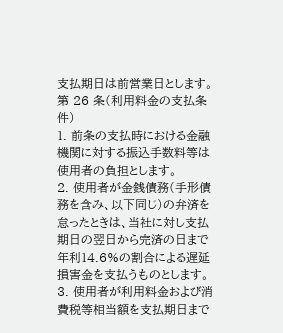支払期日は前営業日とします。
第 26 条(利用料金の支払条件)
1. 前条の支払時における金融機関に対する振込手数料等は使用者の負担とします。
2. 使用者が金銭債務(手形債務を含み、以下同じ)の弁済を怠ったときは、当社に対し支払期日の翌日から完済の日まで年利14.6%の割合による遅延損害金を支払うものとします。
3. 使用者が利用料金および消費税等相当額を支払期日まで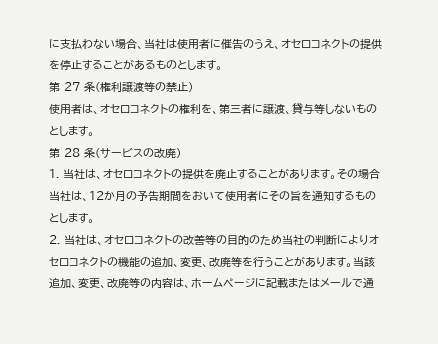に支払わない場合、当社は使用者に催告のうえ、オセロコネクトの提供を停止することがあるものとします。
第 27 条(権利譲渡等の禁止)
使用者は、オセロコネクトの権利を、第三者に譲渡、貸与等しないものとします。
第 28 条(サービスの改廃)
1. 当社は、オセロコネクトの提供を廃止することがあります。その場合当社は、12か月の予告期間をおいて使用者にその旨を通知するものとします。
2. 当社は、オセロコネクトの改善等の目的のため当社の判断によりオセロコネクトの機能の追加、変更、改廃等を行うことがあります。当該追加、変更、改廃等の内容は、ホームページに記載またはメールで通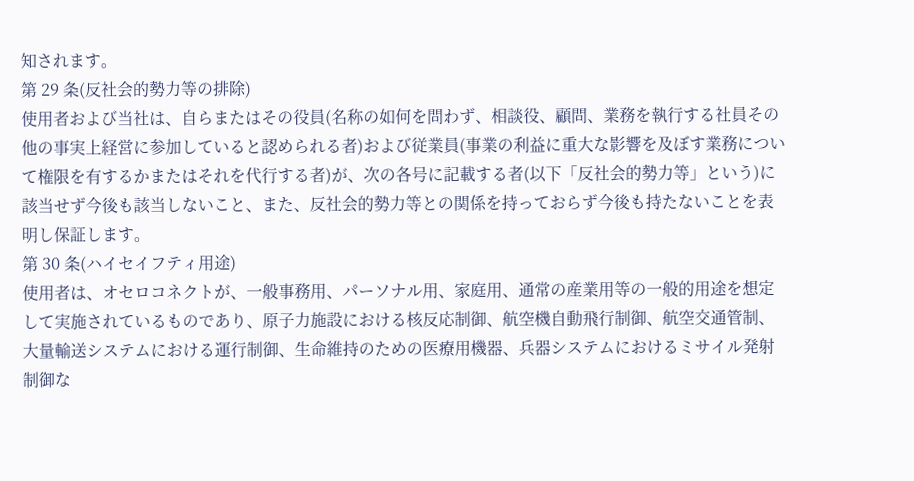知されます。
第 29 条(反社会的勢力等の排除)
使用者および当社は、自らまたはその役員(名称の如何を問わず、相談役、顧問、業務を執行する社員その他の事実上経営に参加していると認められる者)および従業員(事業の利益に重大な影響を及ぼす業務について権限を有するかまたはそれを代行する者)が、次の各号に記載する者(以下「反社会的勢力等」という)に該当せず今後も該当しないこと、また、反社会的勢力等との関係を持っておらず今後も持たないことを表明し保証します。
第 30 条(ハイセイフティ用途)
使用者は、オセロコネクトが、一般事務用、パーソナル用、家庭用、通常の産業用等の一般的用途を想定して実施されているものであり、原子力施設における核反応制御、航空機自動飛行制御、航空交通管制、大量輸送システムにおける運行制御、生命維持のための医療用機器、兵器システムにおけるミサイル発射制御な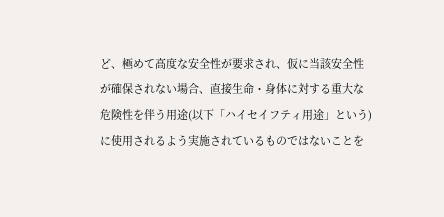ど、極めて高度な安全性が要求され、仮に当該安全性が確保されない場合、直接生命・身体に対する重大な危険性を伴う用途(以下「ハイセイフティ用途」という)に使用されるよう実施されているものではないことを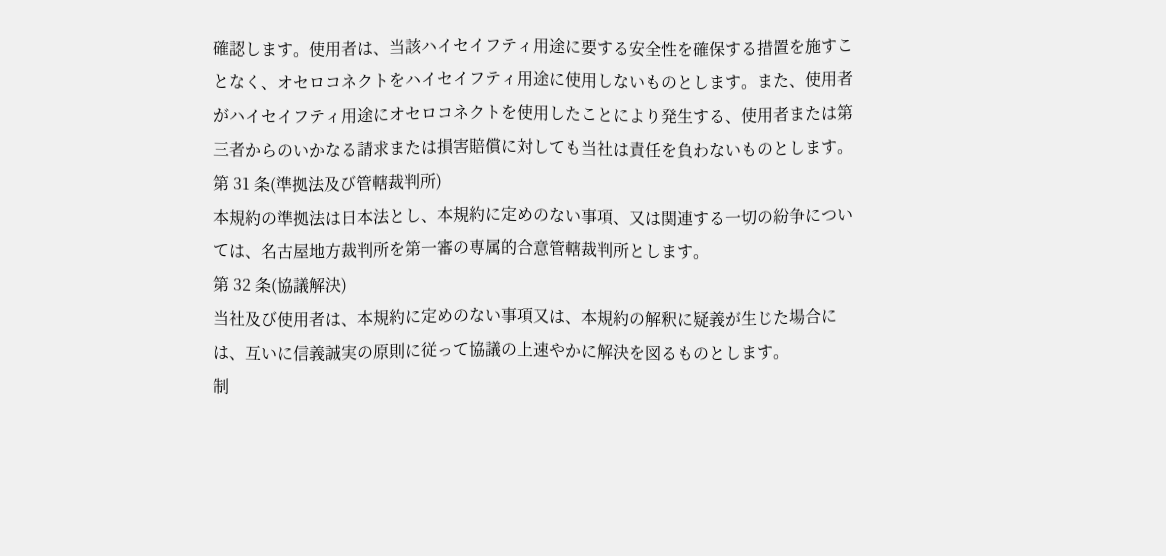確認します。使用者は、当該ハイセイフティ用途に要する安全性を確保する措置を施すことなく、オセロコネクトをハイセイフティ用途に使用しないものとします。また、使用者がハイセイフティ用途にオセロコネクトを使用したことにより発生する、使用者または第三者からのいかなる請求または損害賠償に対しても当社は責任を負わないものとします。
第 31 条(準拠法及び管轄裁判所)
本規約の準拠法は日本法とし、本規約に定めのない事項、又は関連する一切の紛争については、名古屋地方裁判所を第一審の専属的合意管轄裁判所とします。
第 32 条(協議解決)
当社及び使用者は、本規約に定めのない事項又は、本規約の解釈に疑義が生じた場合には、互いに信義誠実の原則に従って協議の上速やかに解決を図るものとします。
制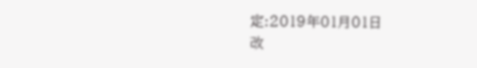定:2019年01月01日
改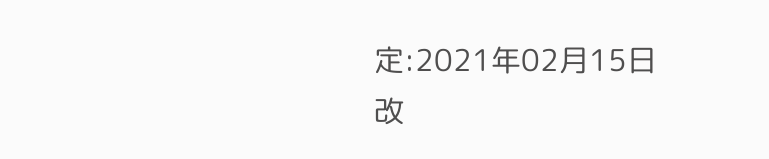定:2021年02月15日
改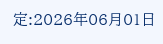定:2026年06月01日